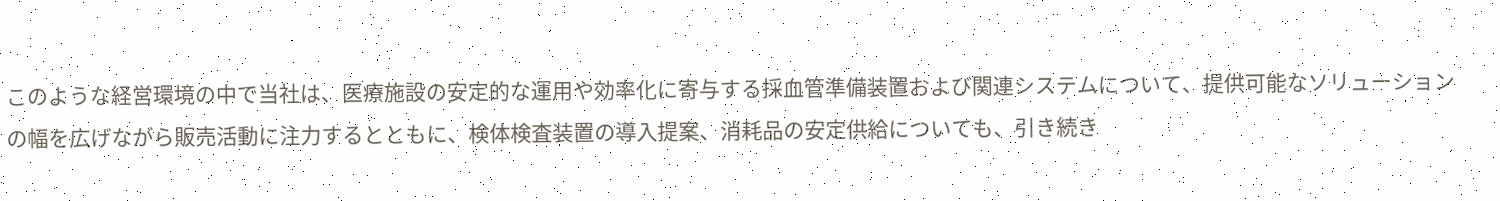このような経営環境の中で当社は、医療施設の安定的な運用や効率化に寄与する採血管準備装置および関連システムについて、提供可能なソリューションの幅を広げながら販売活動に注力するとともに、検体検査装置の導入提案、消耗品の安定供給についても、引き続き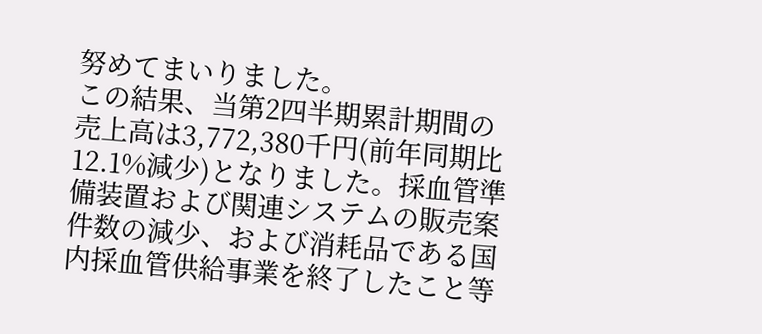努めてまいりました。
この結果、当第2四半期累計期間の売上高は3,772,380千円(前年同期比12.1%減少)となりました。採血管準備装置および関連システムの販売案件数の減少、および消耗品である国内採血管供給事業を終了したこと等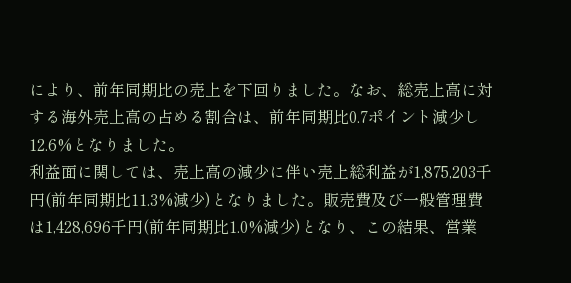により、前年同期比の売上を下回りました。なお、総売上高に対する海外売上高の占める割合は、前年同期比0.7ポイント減少し12.6%となりました。
利益面に関しては、売上高の減少に伴い売上総利益が1,875,203千円(前年同期比11.3%減少)となりました。販売費及び一般管理費は1,428,696千円(前年同期比1.0%減少)となり、この結果、営業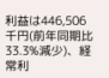利益は446,506千円(前年同期比33.3%減少)、経常利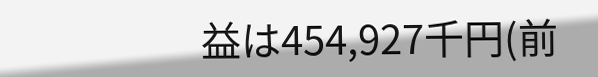益は454,927千円(前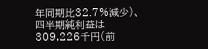年同期比32.7%減少)、四半期純利益は309,226千円(前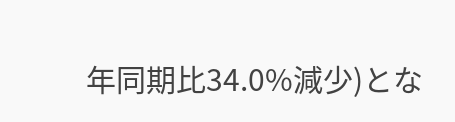年同期比34.0%減少)とな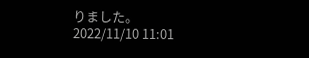りました。
2022/11/10 11:01